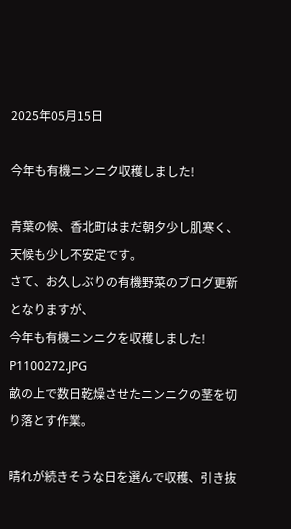2025年05月15日

今年も有機ニンニク収穫しました!

青葉の候、香北町はまだ朝夕少し肌寒く、天候も少し不安定です。
さて、お久しぶりの有機野菜のブログ更新となりますが、
今年も有機ニンニクを収穫しました!
P1100272.JPG
畝の上で数日乾燥させたニンニクの茎を切り落とす作業。

晴れが続きそうな日を選んで収穫、引き抜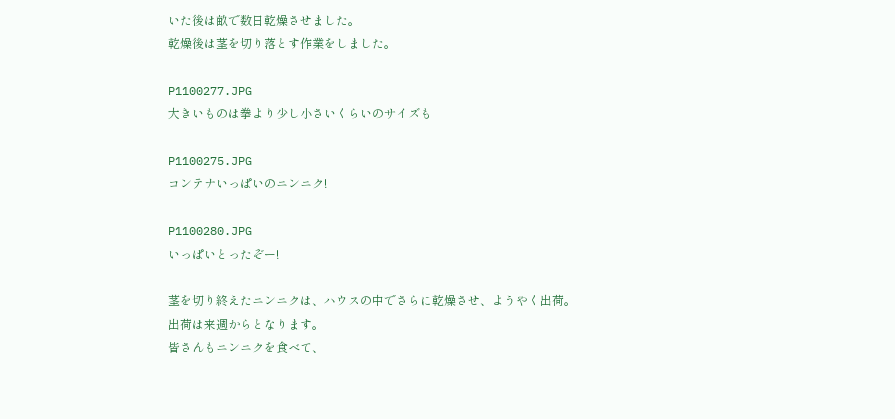いた後は畝で数日乾燥させました。
乾燥後は茎を切り落とす作業をしました。

P1100277.JPG
大きいものは拳より少し小さいくらいのサイズも

P1100275.JPG
コンテナいっぱいのニンニク!

P1100280.JPG
いっぱいとったぞー!

茎を切り終えたニンニクは、ハウスの中でさらに乾燥させ、ようやく出荷。
出荷は来週からとなります。
皆さんもニンニクを食べて、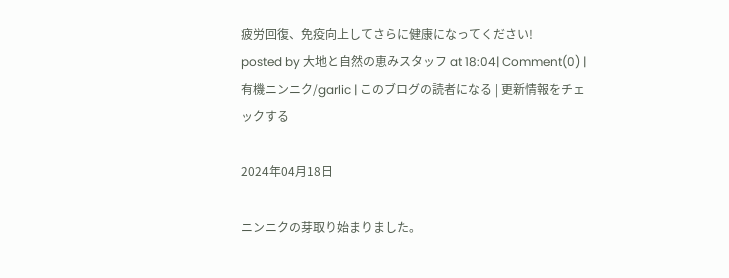疲労回復、免疫向上してさらに健康になってください!
posted by 大地と自然の恵みスタッフ at 18:04| Comment(0) | 有機ニンニク/garlic | このブログの読者になる | 更新情報をチェックする

2024年04月18日

ニンニクの芽取り始まりました。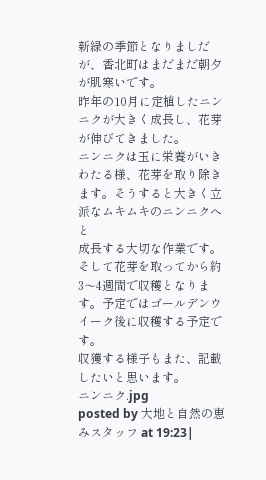新緑の季節となりましだが、香北町はまだまだ朝夕が肌寒いです。
昨年の10月に定植したニンニクが大きく成長し、花芽が伸びてきました。
ニンニクは玉に栄養がいきわたる様、花芽を取り除きます。そうすると大きく立派なムキムキのニンニクへと
成長する大切な作業です。そして花芽を取ってから約3〜4週間で収穫となります。予定ではゴールデンウイーク後に収穫する予定です。
収獲する様子もまた、記載したいと思います。
ニンニク.jpg
posted by 大地と自然の恵みスタッフ at 19:23|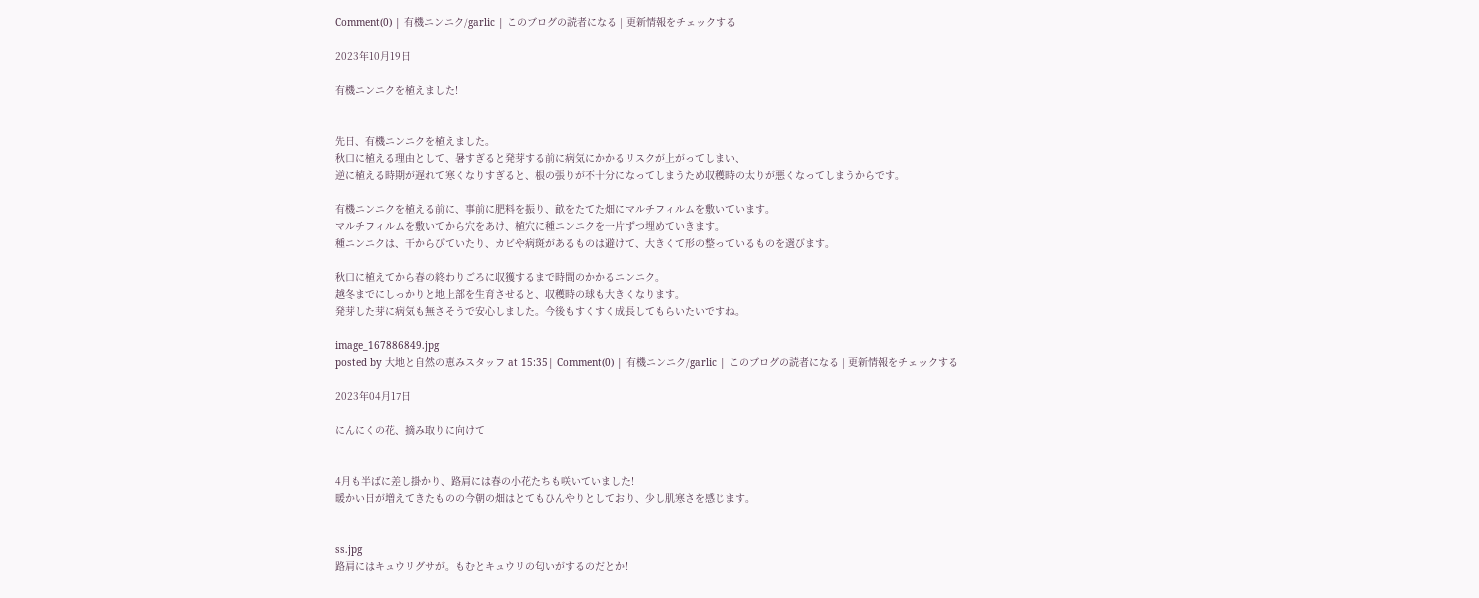Comment(0) | 有機ニンニク/garlic | このブログの読者になる | 更新情報をチェックする

2023年10月19日

有機ニンニクを植えました!


先日、有機ニンニクを植えました。
秋口に植える理由として、暑すぎると発芽する前に病気にかかるリスクが上がってしまい、
逆に植える時期が遅れて寒くなりすぎると、根の張りが不十分になってしまうため収穫時の太りが悪くなってしまうからです。

有機ニンニクを植える前に、事前に肥料を振り、畝をたてた畑にマルチフィルムを敷いています。
マルチフィルムを敷いてから穴をあけ、植穴に種ニンニクを一片ずつ埋めていきます。
種ニンニクは、干からびていたり、カビや病斑があるものは避けて、大きくて形の整っているものを選びます。

秋口に植えてから春の終わりごろに収獲するまで時間のかかるニンニク。
越冬までにしっかりと地上部を生育させると、収穫時の球も大きくなります。
発芽した芽に病気も無さそうで安心しました。今後もすくすく成長してもらいたいですね。

image_167886849.jpg
posted by 大地と自然の恵みスタッフ at 15:35| Comment(0) | 有機ニンニク/garlic | このブログの読者になる | 更新情報をチェックする

2023年04月17日

にんにくの花、摘み取りに向けて


4月も半ばに差し掛かり、路肩には春の小花たちも咲いていました!
暖かい日が増えてきたものの今朝の畑はとてもひんやりとしており、少し肌寒さを感じます。


ss.jpg
路肩にはキュウリグサが。もむとキュウリの匂いがするのだとか!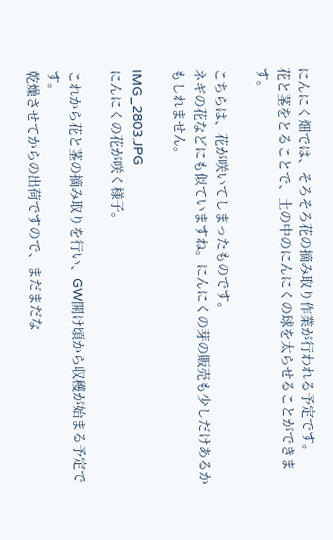にんにく畑では、そろそろ花の摘み取り作業が行われる予定です。
花と茎をとることで、土の中のにんにくの球を太らせることができます。

こちらは、花が咲いてしまったものです。
ネギの花などにも似ていますね。にんにくの芽の販売も少しだけあるかもしれません。

IMG_2803.JPG
にんにくの花が咲く様子。

これから花と茎の摘み取りを行い、GW開け頃から収穫が始まる予定です。
乾燥させてからの出荷ですので、まだまだな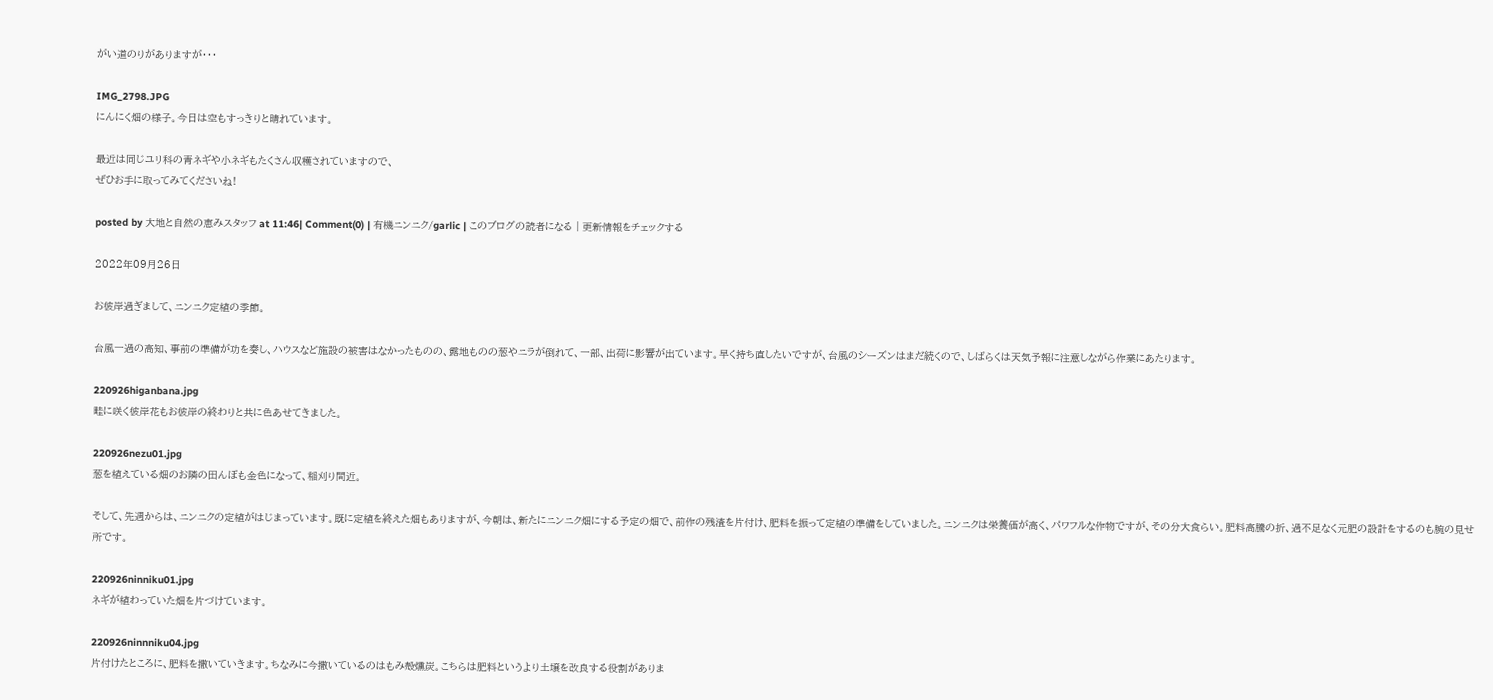がい道のりがありますが・・・

IMG_2798.JPG
にんにく畑の様子。今日は空もすっきりと晴れています。

最近は同じユリ科の青ネギや小ネギもたくさん収穫されていますので、
ぜひお手に取ってみてくださいね!

posted by 大地と自然の恵みスタッフ at 11:46| Comment(0) | 有機ニンニク/garlic | このブログの読者になる | 更新情報をチェックする

2022年09月26日

お彼岸過ぎまして、ニンニク定植の季節。

台風一過の高知、事前の準備が功を奏し、ハウスなど施設の被害はなかったものの、露地ものの葱やニラが倒れて、一部、出荷に影響が出ています。早く持ち直したいですが、台風のシーズンはまだ続くので、しばらくは天気予報に注意しながら作業にあたります。

220926higanbana.jpg
畦に咲く彼岸花もお彼岸の終わりと共に色あせてきました。

220926nezu01.jpg
葱を植えている畑のお隣の田んぼも金色になって、稲刈り間近。

そして、先週からは、ニンニクの定植がはじまっています。既に定植を終えた畑もありますが、今朝は、新たにニンニク畑にする予定の畑で、前作の残渣を片付け、肥料を振って定植の準備をしていました。ニンニクは栄養価が高く、パワフルな作物ですが、その分大食らい。肥料高騰の折、過不足なく元肥の設計をするのも腕の見せ所です。

220926ninniku01.jpg
ネギが植わっていた畑を片づけています。

220926ninnniku04.jpg
片付けたところに、肥料を撒いていきます。ちなみに今撒いているのはもみ殻燻炭。こちらは肥料というより土壌を改良する役割がありま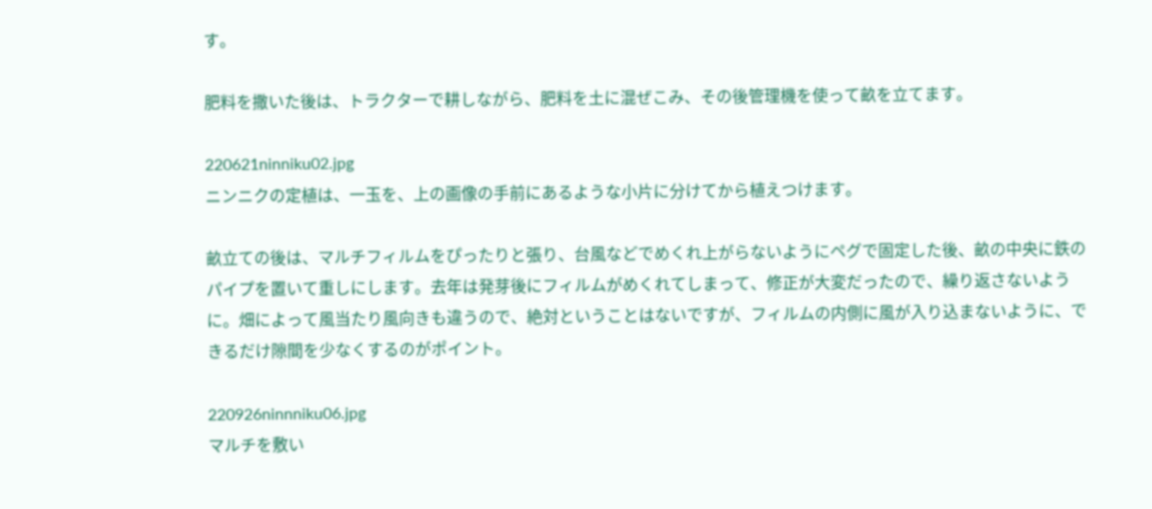す。

肥料を撒いた後は、トラクターで耕しながら、肥料を土に混ぜこみ、その後管理機を使って畝を立てます。

220621ninniku02.jpg
ニンニクの定植は、一玉を、上の画像の手前にあるような小片に分けてから植えつけます。

畝立ての後は、マルチフィルムをぴったりと張り、台風などでめくれ上がらないようにペグで固定した後、畝の中央に鉄のパイプを置いて重しにします。去年は発芽後にフィルムがめくれてしまって、修正が大変だったので、繰り返さないように。畑によって風当たり風向きも違うので、絶対ということはないですが、フィルムの内側に風が入り込まないように、できるだけ隙間を少なくするのがポイント。

220926ninnniku06.jpg
マルチを敷い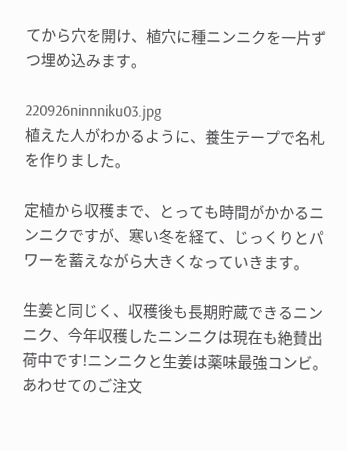てから穴を開け、植穴に種ニンニクを一片ずつ埋め込みます。

220926ninnniku03.jpg
植えた人がわかるように、養生テープで名札を作りました。

定植から収穫まで、とっても時間がかかるニンニクですが、寒い冬を経て、じっくりとパワーを蓄えながら大きくなっていきます。

生姜と同じく、収穫後も長期貯蔵できるニンニク、今年収穫したニンニクは現在も絶賛出荷中です!ニンニクと生姜は薬味最強コンビ。あわせてのご注文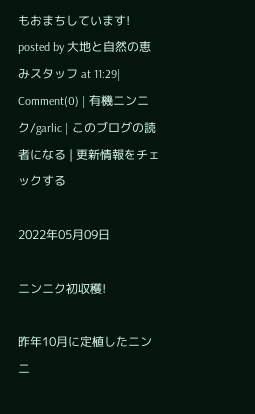もおまちしています!
posted by 大地と自然の恵みスタッフ at 11:29| Comment(0) | 有機ニンニク/garlic | このブログの読者になる | 更新情報をチェックする

2022年05月09日

ニンニク初収穫!

昨年10月に定植したニンニ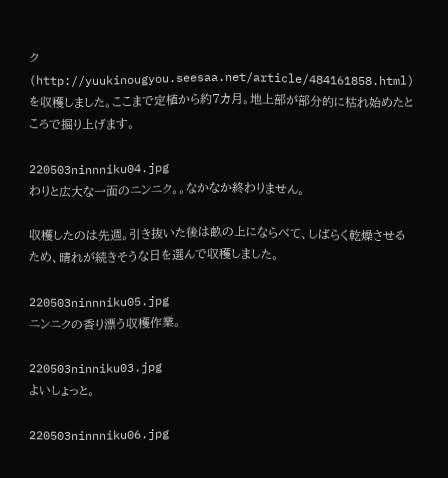ク(http://yuukinougyou.seesaa.net/article/484161858.html)を収穫しました。ここまで定植から約7カ月。地上部が部分的に枯れ始めたところで掘り上げます。

220503ninnniku04.jpg
わりと広大な一面のニンニク。。なかなか終わりません。

収穫したのは先週。引き抜いた後は畝の上にならべて、しばらく乾燥させるため、晴れが続きそうな日を選んで収穫しました。

220503ninnniku05.jpg
ニンニクの香り漂う収穫作業。

220503ninniku03.jpg
よいしょっと。

220503ninnniku06.jpg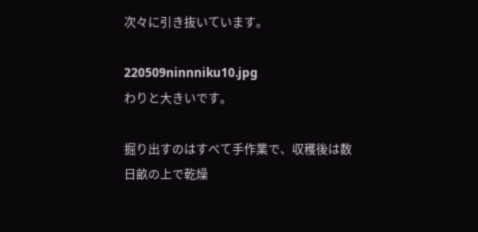次々に引き抜いています。

220509ninnniku10.jpg
わりと大きいです。

掘り出すのはすべて手作業で、収穫後は数日畝の上で乾燥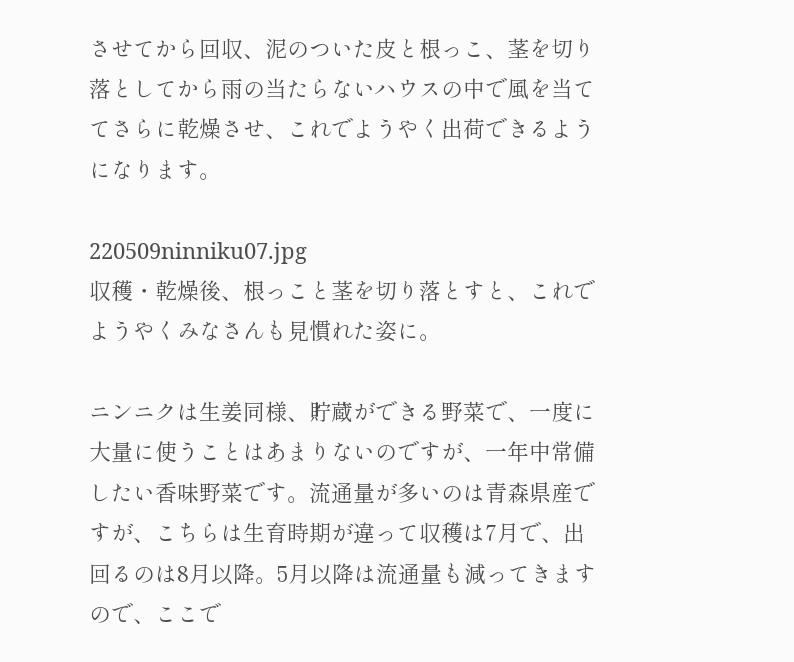させてから回収、泥のついた皮と根っこ、茎を切り落としてから雨の当たらないハウスの中で風を当ててさらに乾燥させ、これでようやく出荷できるようになります。

220509ninniku07.jpg
収穫・乾燥後、根っこと茎を切り落とすと、これでようやくみなさんも見慣れた姿に。

ニンニクは生姜同様、貯蔵ができる野菜で、一度に大量に使うことはあまりないのですが、一年中常備したい香味野菜です。流通量が多いのは青森県産ですが、こちらは生育時期が違って収穫は7月で、出回るのは8月以降。5月以降は流通量も減ってきますので、ここで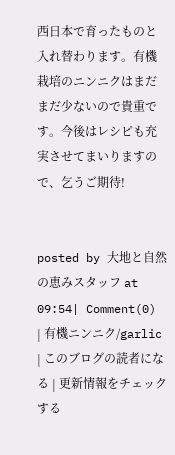西日本で育ったものと入れ替わります。有機栽培のニンニクはまだまだ少ないので貴重です。今後はレシピも充実させてまいりますので、乞うご期待!


posted by 大地と自然の恵みスタッフ at 09:54| Comment(0) | 有機ニンニク/garlic | このブログの読者になる | 更新情報をチェックする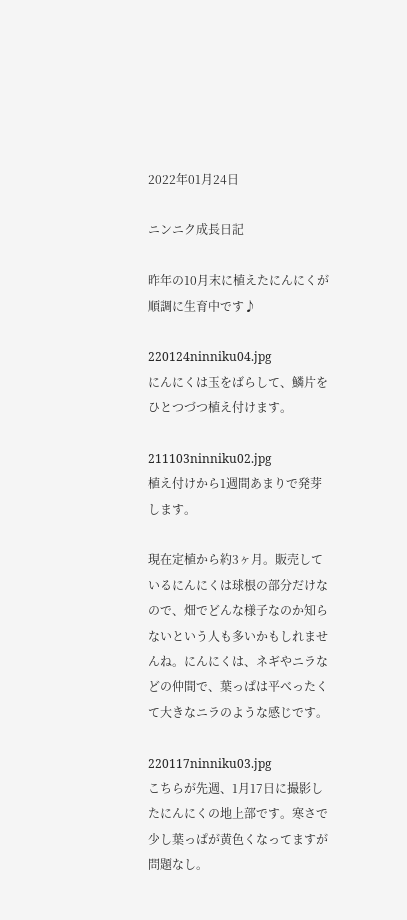2022年01月24日

ニンニク成長日記

昨年の10月末に植えたにんにくが順調に生育中です♪

220124ninniku04.jpg
にんにくは玉をばらして、鱗片をひとつづつ植え付けます。

211103ninniku02.jpg
植え付けから1週間あまりで発芽します。

現在定植から約3ヶ月。販売しているにんにくは球根の部分だけなので、畑でどんな様子なのか知らないという人も多いかもしれませんね。にんにくは、ネギやニラなどの仲間で、葉っぱは平べったくて大きなニラのような感じです。

220117ninniku03.jpg
こちらが先週、1月17日に撮影したにんにくの地上部です。寒さで少し葉っぱが黄色くなってますが問題なし。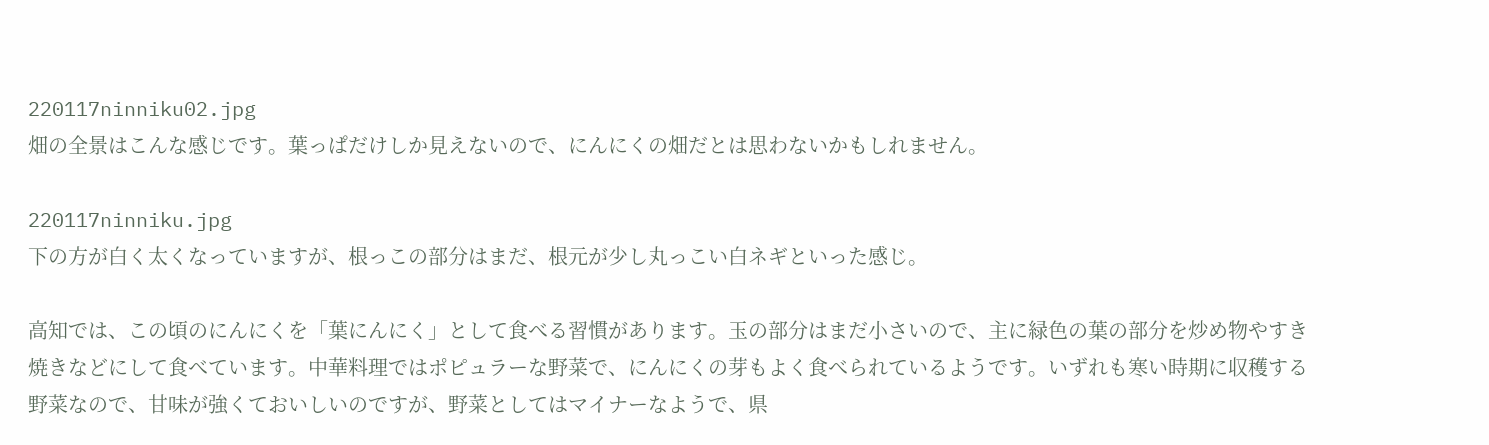220117ninniku02.jpg
畑の全景はこんな感じです。葉っぱだけしか見えないので、にんにくの畑だとは思わないかもしれません。

220117ninniku.jpg
下の方が白く太くなっていますが、根っこの部分はまだ、根元が少し丸っこい白ネギといった感じ。

高知では、この頃のにんにくを「葉にんにく」として食べる習慣があります。玉の部分はまだ小さいので、主に緑色の葉の部分を炒め物やすき焼きなどにして食べています。中華料理ではポピュラーな野菜で、にんにくの芽もよく食べられているようです。いずれも寒い時期に収穫する野菜なので、甘味が強くておいしいのですが、野菜としてはマイナーなようで、県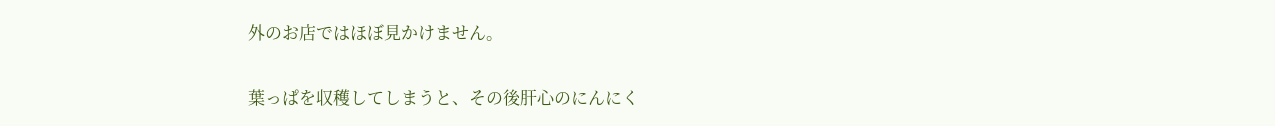外のお店ではほぼ見かけません。

葉っぱを収穫してしまうと、その後肝心のにんにく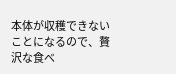本体が収穫できないことになるので、贅沢な食べ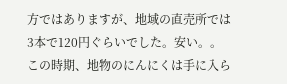方ではありますが、地域の直売所では3本で120円ぐらいでした。安い。。この時期、地物のにんにくは手に入ら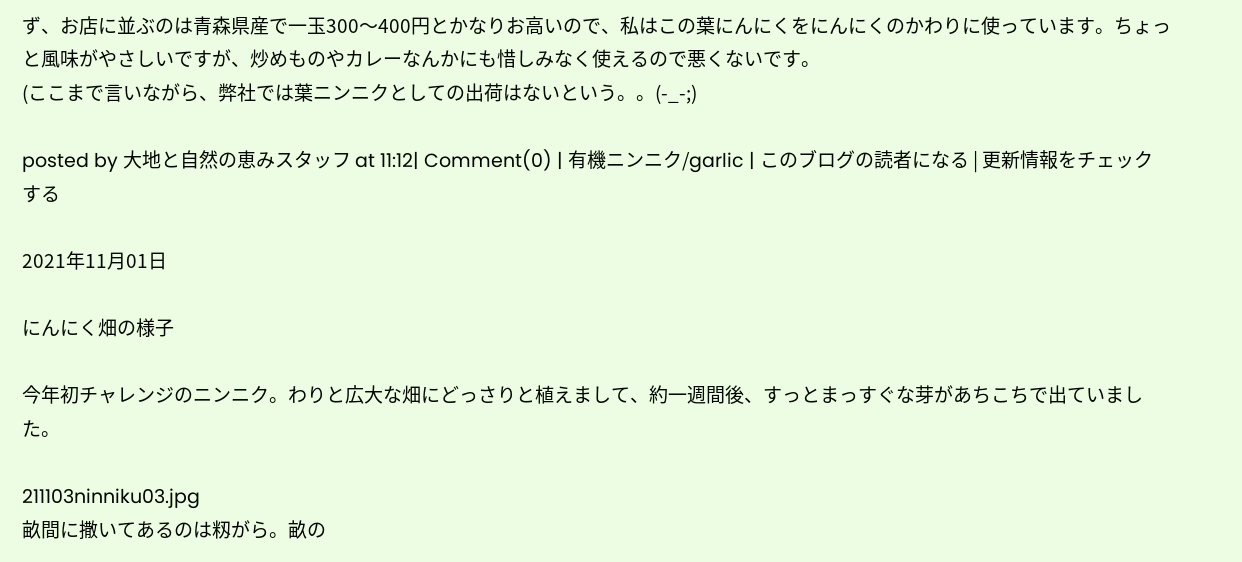ず、お店に並ぶのは青森県産で一玉300〜400円とかなりお高いので、私はこの葉にんにくをにんにくのかわりに使っています。ちょっと風味がやさしいですが、炒めものやカレーなんかにも惜しみなく使えるので悪くないです。
(ここまで言いながら、弊社では葉ニンニクとしての出荷はないという。。(-_-;)

posted by 大地と自然の恵みスタッフ at 11:12| Comment(0) | 有機ニンニク/garlic | このブログの読者になる | 更新情報をチェックする

2021年11月01日

にんにく畑の様子

今年初チャレンジのニンニク。わりと広大な畑にどっさりと植えまして、約一週間後、すっとまっすぐな芽があちこちで出ていました。

211103ninniku03.jpg
畝間に撒いてあるのは籾がら。畝の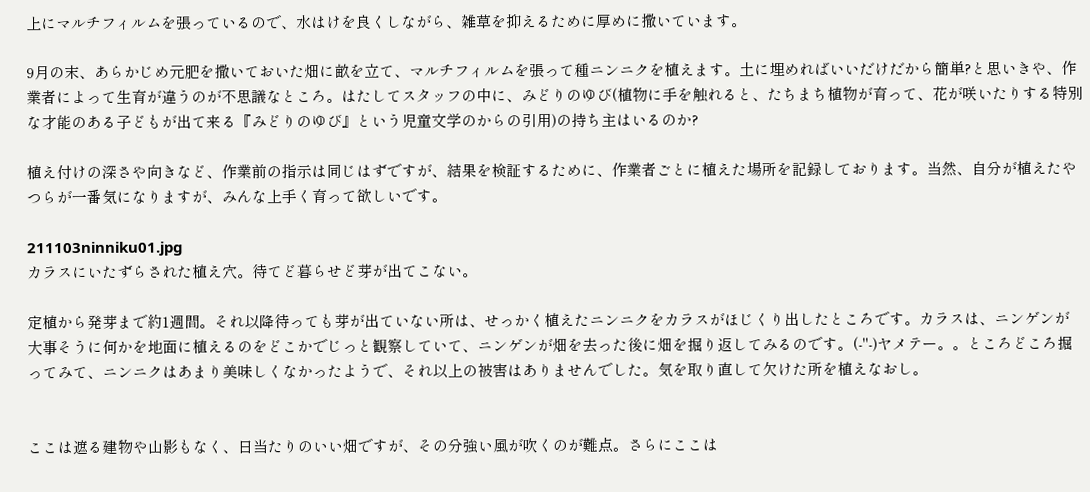上にマルチフィルムを張っているので、水はけを良くしながら、雑草を抑えるために厚めに撒いています。

9月の末、あらかじめ元肥を撒いておいた畑に畝を立て、マルチフィルムを張って種ニンニクを植えます。土に埋めればいいだけだから簡単?と思いきや、作業者によって生育が違うのが不思議なところ。はたしてスタッフの中に、みどりのゆび(植物に手を触れると、たちまち植物が育って、花が咲いたりする特別な才能のある子どもが出て来る『みどりのゆび』という児童文学のからの引用)の持ち主はいるのか?

植え付けの深さや向きなど、作業前の指示は同じはずですが、結果を検証するために、作業者ごとに植えた場所を記録しております。当然、自分が植えたやつらが一番気になりますが、みんな上手く育って欲しいです。

211103ninniku01.jpg
カラスにいたずらされた植え穴。待てど暮らせど芽が出てこない。

定植から発芽まで約1週間。それ以降待っても芽が出ていない所は、せっかく植えたニンニクをカラスがほじくり出したところです。カラスは、ニンゲンが大事そうに何かを地面に植えるのをどこかでじっと観察していて、ニンゲンが畑を去った後に畑を掘り返してみるのです。(-"-)ヤメテー。。ところどころ掘ってみて、ニンニクはあまり美味しくなかったようで、それ以上の被害はありませんでした。気を取り直して欠けた所を植えなおし。


ここは遮る建物や山影もなく、日当たりのいい畑ですが、その分強い風が吹くのが難点。さらにここは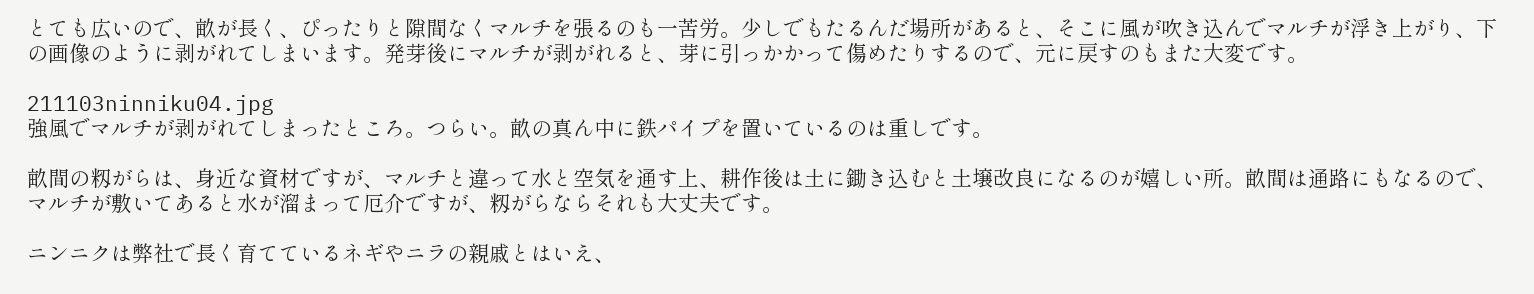とても広いので、畝が長く、ぴったりと隙間なくマルチを張るのも一苦労。少しでもたるんだ場所があると、そこに風が吹き込んでマルチが浮き上がり、下の画像のように剥がれてしまいます。発芽後にマルチが剥がれると、芽に引っかかって傷めたりするので、元に戻すのもまた大変です。

211103ninniku04.jpg
強風でマルチが剥がれてしまったところ。つらい。畝の真ん中に鉄パイプを置いているのは重しです。

畝間の籾がらは、身近な資材ですが、マルチと違って水と空気を通す上、耕作後は土に鋤き込むと土壌改良になるのが嬉しい所。畝間は通路にもなるので、マルチが敷いてあると水が溜まって厄介ですが、籾がらならそれも大丈夫です。

ニンニクは弊社で長く育てているネギやニラの親戚とはいえ、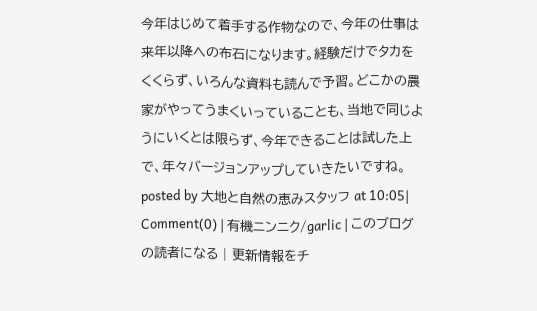今年はじめて着手する作物なので、今年の仕事は来年以降への布石になります。経験だけでタカをくくらず、いろんな資料も読んで予習。どこかの農家がやってうまくいっていることも、当地で同じようにいくとは限らず、今年できることは試した上で、年々バージョンアップしていきたいですね。
posted by 大地と自然の恵みスタッフ at 10:05| Comment(0) | 有機ニンニク/garlic | このブログの読者になる | 更新情報をチ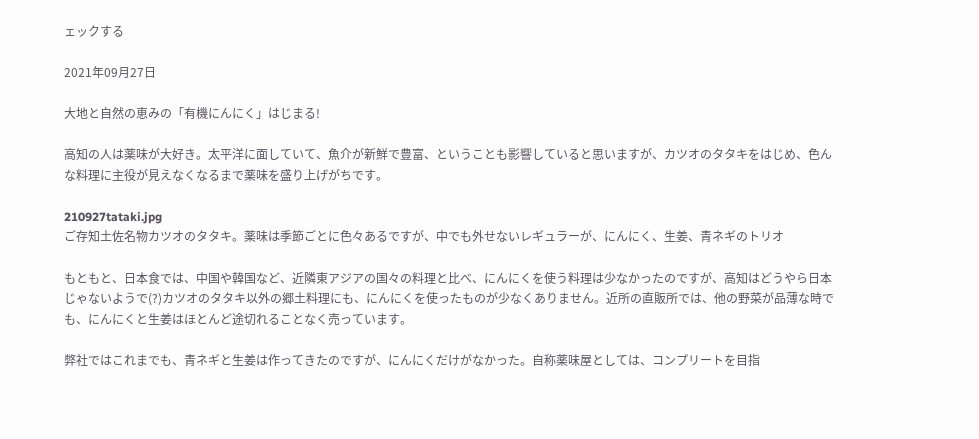ェックする

2021年09月27日

大地と自然の恵みの「有機にんにく」はじまる!

高知の人は薬味が大好き。太平洋に面していて、魚介が新鮮で豊富、ということも影響していると思いますが、カツオのタタキをはじめ、色んな料理に主役が見えなくなるまで薬味を盛り上げがちです。

210927tataki.jpg
ご存知土佐名物カツオのタタキ。薬味は季節ごとに色々あるですが、中でも外せないレギュラーが、にんにく、生姜、青ネギのトリオ

もともと、日本食では、中国や韓国など、近隣東アジアの国々の料理と比べ、にんにくを使う料理は少なかったのですが、高知はどうやら日本じゃないようで(?)カツオのタタキ以外の郷土料理にも、にんにくを使ったものが少なくありません。近所の直販所では、他の野菜が品薄な時でも、にんにくと生姜はほとんど途切れることなく売っています。

弊社ではこれまでも、青ネギと生姜は作ってきたのですが、にんにくだけがなかった。自称薬味屋としては、コンプリートを目指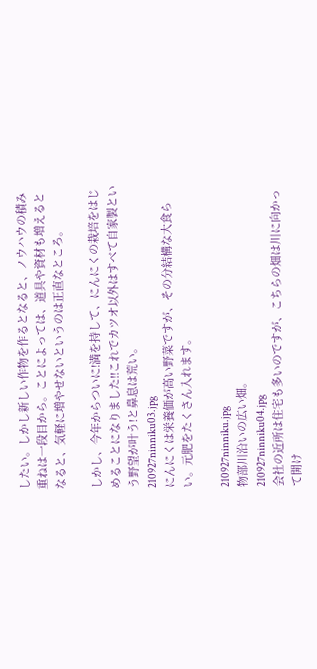したい。しかし新しい作物を作るとなると、ノウハウの積み重ねは一段目から。ことによっては、道具や資材も増えるとなると、気軽に増やせないというのは正直なところ。

しかし、今年からついに!満を持して、にんにくの栽培をはじめることになりました!!これでカツオ以外はすべて自家製という野望が叶う!と鼻息は荒い。
210927ninniku03.jpg
にんにくは栄養価が高い野菜ですが、その分結構な大食らい。元肥をたくさん入れます。

210927ninniku.jpg
物部川沿いの広い畑。
210927ninniku04.jpg
会社の近所は住宅も多いのですが、こちらの畑は川に向かって開け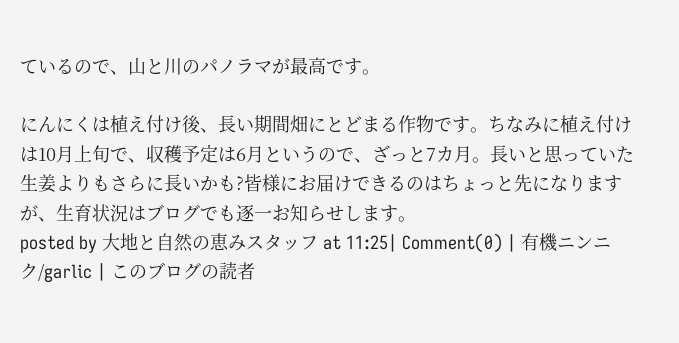ているので、山と川のパノラマが最高です。

にんにくは植え付け後、長い期間畑にとどまる作物です。ちなみに植え付けは10月上旬で、収穫予定は6月というので、ざっと7カ月。長いと思っていた生姜よりもさらに長いかも?皆様にお届けできるのはちょっと先になりますが、生育状況はブログでも逐一お知らせします。
posted by 大地と自然の恵みスタッフ at 11:25| Comment(0) | 有機ニンニク/garlic | このブログの読者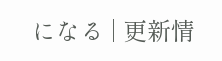になる | 更新情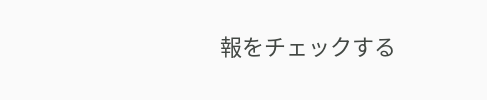報をチェックする